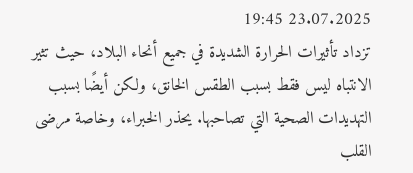23.07.2025 19:45
تزداد تأثيرات الحرارة الشديدة في جميع أنحاء البلاد، حيث تثير الانتباه ليس فقط بسبب الطقس الخانق، ولكن أيضًا بسبب التهديدات الصحية التي تصاحبها. يحذر الخبراء، وخاصة مرضى القلب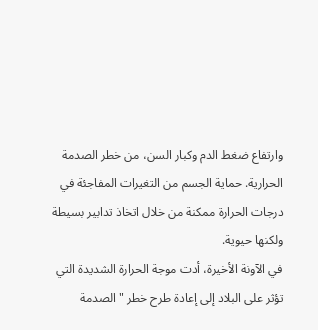وارتفاع ضغط الدم وكبار السن، من خطر الصدمة الحرارية. حماية الجسم من التغيرات المفاجئة في درجات الحرارة ممكنة من خلال اتخاذ تدابير بسيطة ولكنها حيوية.
في الآونة الأخيرة، أدت موجة الحرارة الشديدة التي تؤثر على البلاد إلى إعادة طرح خطر "الصدمة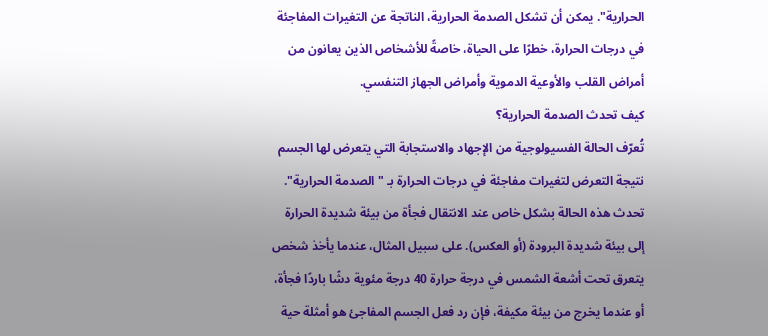الحرارية". يمكن أن تشكل الصدمة الحرارية، الناتجة عن التغيرات المفاجئة في درجات الحرارة، خطرًا على الحياة، خاصةً للأشخاص الذين يعانون من أمراض القلب والأوعية الدموية وأمراض الجهاز التنفسي.
كيف تحدث الصدمة الحرارية؟
تُعرّف الحالة الفسيولوجية من الإجهاد والاستجابة التي يتعرض لها الجسم نتيجة التعرض لتغيرات مفاجئة في درجات الحرارة بـ "الصدمة الحرارية". تحدث هذه الحالة بشكل خاص عند الانتقال فجأة من بيئة شديدة الحرارة إلى بيئة شديدة البرودة (أو العكس). على سبيل المثال، عندما يأخذ شخص يتعرق تحت أشعة الشمس في درجة حرارة 40 درجة مئوية دشًا باردًا فجأة، أو عندما يخرج من بيئة مكيفة، فإن رد فعل الجسم المفاجئ هو أمثلة حية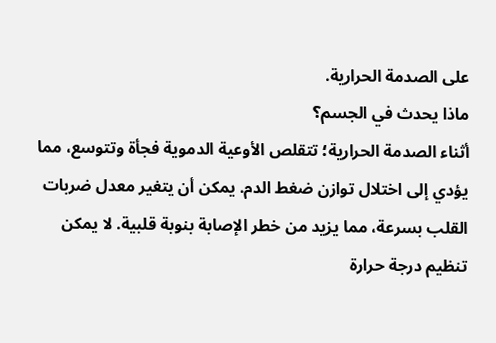على الصدمة الحرارية.
ماذا يحدث في الجسم؟
أثناء الصدمة الحرارية؛ تتقلص الأوعية الدموية فجأة وتتوسع، مما يؤدي إلى اختلال توازن ضغط الدم. يمكن أن يتغير معدل ضربات القلب بسرعة، مما يزيد من خطر الإصابة بنوبة قلبية. لا يمكن تنظيم درجة حرارة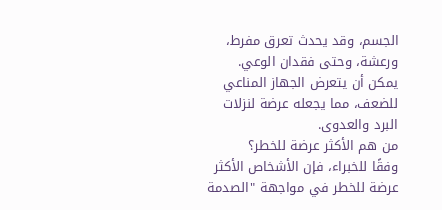الجسم، وقد يحدث تعرق مفرط، ورعشة، وحتى فقدان الوعي. يمكن أن يتعرض الجهاز المناعي للضعف، مما يجعله عرضة لنزلات البرد والعدوى.
من هم الأكثر عرضة للخطر؟
وفقًا للخبراء، فإن الأشخاص الأكثر عرضة للخطر في مواجهة "الصدمة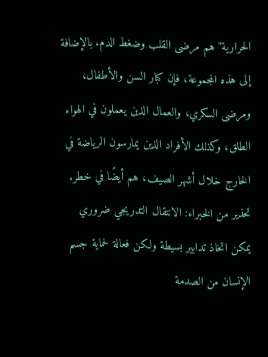الحرارية" هم مرضى القلب وضغط الدم. بالإضافة إلى هذه المجموعة، فإن كبار السن والأطفال، ومرضى السكري، والعمال الذين يعملون في الهواء الطلق، وكذلك الأفراد الذين يمارسون الرياضة في الخارج خلال أشهر الصيف، هم أيضًا في خطر.
تحذير من الخبراء: الانتقال التدريجي ضروري
يمكن اتخاذ تدابير بسيطة ولكن فعالة لحماية جسم الإنسان من الصدمة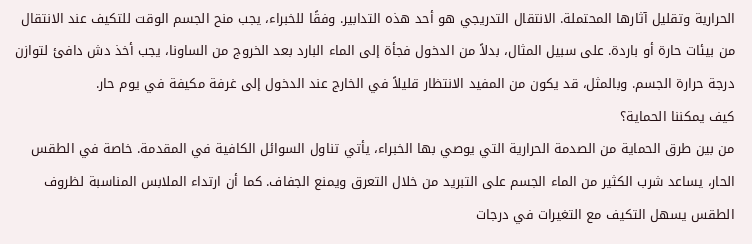الحرارية وتقليل آثارها المحتملة. الانتقال التدريجي هو أحد هذه التدابير. وفقًا للخبراء، يجب منح الجسم الوقت للتكيف عند الانتقال من بيئات حارة أو باردة. على سبيل المثال، بدلاً من الدخول فجأة إلى الماء البارد بعد الخروج من الساونا، يجب أخذ دش دافئ لتوازن درجة حرارة الجسم. وبالمثل، قد يكون من المفيد الانتظار قليلاً في الخارج عند الدخول إلى غرفة مكيفة في يوم حار.
كيف يمكننا الحماية؟
من بين طرق الحماية من الصدمة الحرارية التي يوصي بها الخبراء، يأتي تناول السوائل الكافية في المقدمة. خاصة في الطقس الحار، يساعد شرب الكثير من الماء الجسم على التبريد من خلال التعرق ويمنع الجفاف. كما أن ارتداء الملابس المناسبة لظروف الطقس يسهل التكيف مع التغيرات في درجات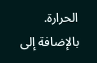الحرارة.
بالإضافة إلى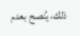ذلك، يُنصح بعدم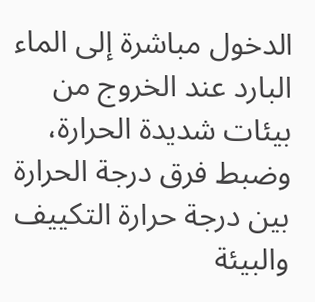الدخول مباشرة إلى الماء البارد عند الخروج من بيئات شديدة الحرارة، وضبط فرق درجة الحرارة بين درجة حرارة التكييف والبيئة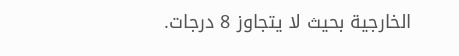الخارجية بحيث لا يتجاوز 8 درجات.